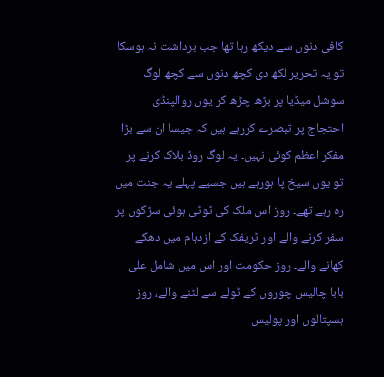کافی دنوں سے دیکھ رہا تھا جب برداشت نہ ہوسکا تو یہ تحریر لکھ دی کچھ دنوں سے کچھ لوگ سوشل میڈیا پر بڑھ چڑھ کر یوں روالپنڈی احتجاج پر تبصرے کررہے ہیں کہ جیسا ان سے بڑا مفکر اعظم کوئی نہیں۔ یہ لوگ روڈ بلاک کرنے پر تو یوں سیخ پا ہورہے ہیں جسیے پہلے یہ جنت میں رہ رہے تھے۔ روز اس ملک کی ٹوٹی ہوئی سڑکوں پر سفر کرنے والے اور ٹریفک کے ازدہام میں دھکے کھانے والے۔ روز حکومت اور اس میں شامل علی بابا چالیس چوروں کے ٹولے سے لٹنے والے، روز ہسپتالوں اور پولیس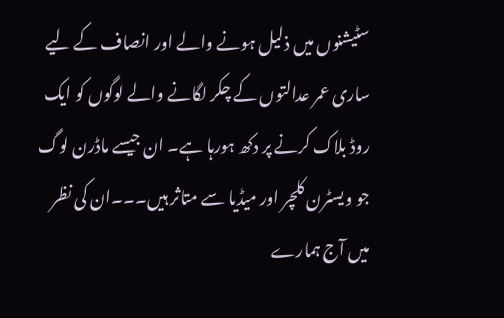سٹیشنوں میں ذلیل ہونے والے اور انصاف کے لیے ساری عمر عدالتوں کے چکر لگانے والے لوگوں کو ایک روڈ بلاک کرنے پر دکھ ہورہا ہے۔ ان جیسے ماڈرن لوگ جو ویسٹرن کلچر اور میڈیا سے متاثر ہیں۔۔۔ان کی نظر میں آج ہمارے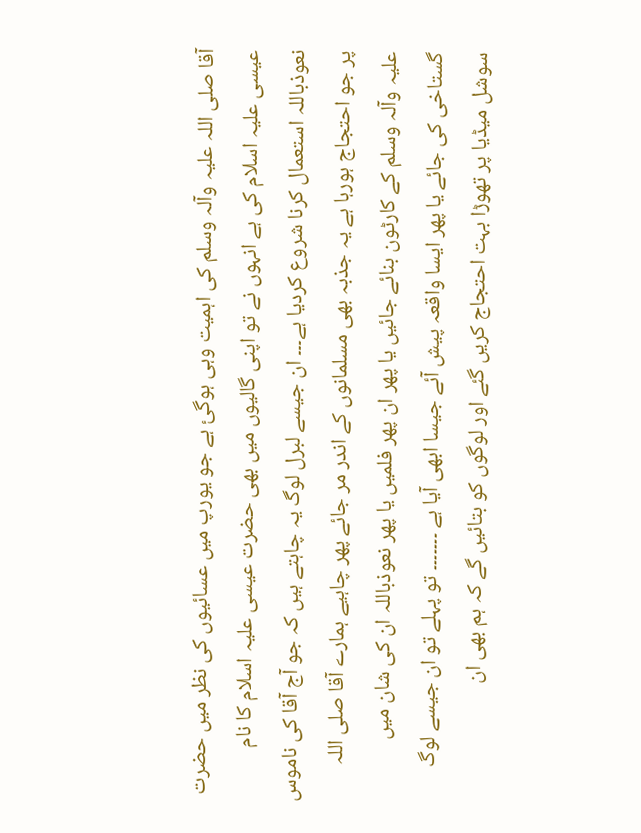آقا صلی اللہ علیہ وآلہ وسلم کی اہمیت وہی ہوگئ ہے جو یورپ میں عسائیوں کی نظر میں حضرت عیسی علیہ اسلام کی ہے انہوں نے تو اپنی گالیوں میں بھی حضرت عیسی علیہ اسلام کا نام نعوذباللہ استعمال کرنا شروع کردیا ہے۔۔۔ ان جیسے لبرل لوگ یہ چاہتے ہیں کہ جو آج آقا کی ناموس پر جو احتجاج ہورہا ہے یہ جذبہ بھی مسلمانوں کے اندر مر جائے پھر چاہیے ہمارے آقا صلی اللہ علیہ وآلہ وسلم کے کارٹون بنائے جائیں یا پھر ان پھر فلمیں یا پھر نعوذباللہ ان کی شان میں گستاخی کی جائے یا پھر ایسا واقعہ پیش آئے جیسا ابھی آیا ہے ۔۔۔۔۔۔۔ تو پہلے تو ان جیسے لوگ سوشل میڈیا پر تھوڑا بہت احتجاج کریں گئے اور لوگوں کو بتائیں گے کہ ہم بھی ان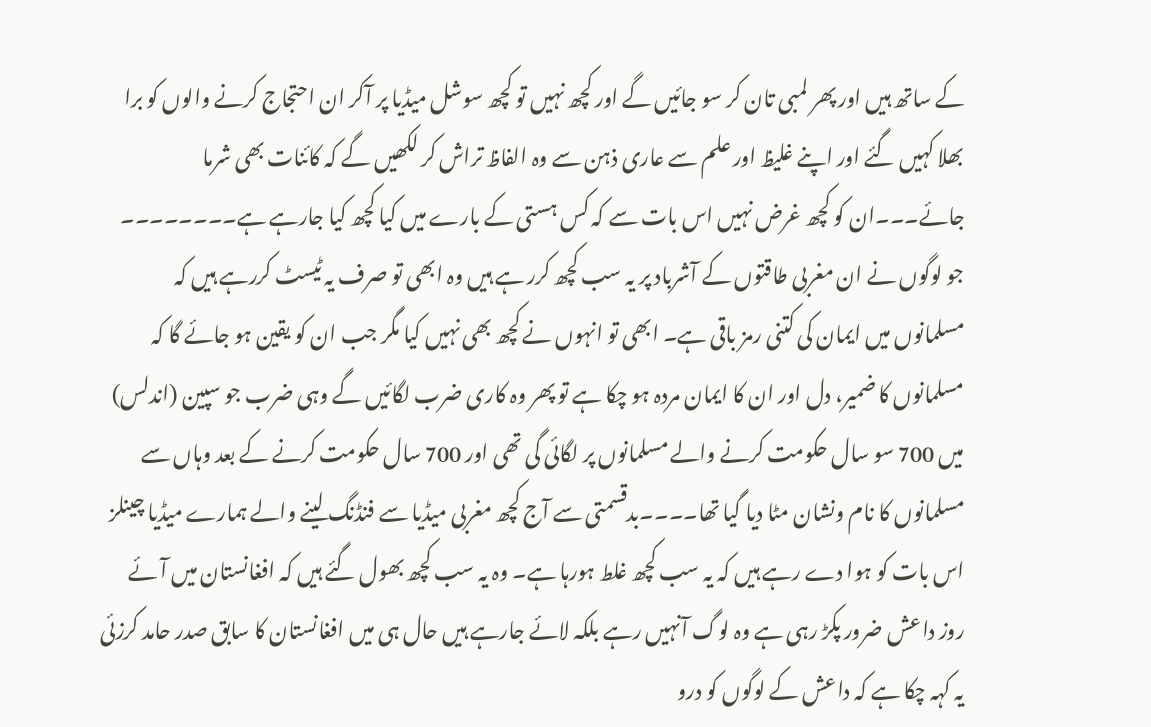کے ساتھ ہیں اور پھر لمبی تان کر سو جائیں گے اور کچھ نہیں تو کچھ سوشل میڈیا پر آکر ان احتجاج کرنے والوں کو برا بھلا کہیں گئے اور اپنے غلیظ اور علم سے عاری ذہن سے وہ الفاظ تراش کر لکھیں گے کہ کائنات بھی شرما جائے۔۔۔ان کو کچھ غرض نہیں اس بات سے کہ کس ہستی کے بارے میں کیا کچھ کیا جارہے ہے۔۔۔۔۔۔۔۔ جو لوگوں نے ان مغربی طاقتوں کے آشرباد پر یہ سب کچھ کرر ہے ہیں وہ ابھی تو صرف یہ ٹیسٹ کررہے ہیں کہ مسلمانوں میں ایمان کی کتنی رمز باقی ہے۔ ابھی تو انہوں نے کچھ بھی نہیں کیا مگر جب ان کو یقین ہو جائے گا کہ مسلمانوں کا ضمیر، دل اور ان کا ایمان مردہ ہو چکا ہے تو پھر وہ کاری ضرب لگائیں گے وہی ضرب جو سپین (اندلس) میں 700 سو سال حکومت کرنے والے مسلمانوں پر لگائی گی تھی اور 700 سال حکومت کرنے کے بعد وہاں سے مسلمانوں کا نام ونشان مٹا دیا گیا تھا۔۔۔۔بدقسمتی سے آج کچھ مغربی میڈیا سے فنڈنگ لینے والے ہمارے میڈیا چینلز اس بات کو ہوا دے رہے ہیں کہ یہ سب کچھ غلط ہورہا ہے۔ وہ یہ سب کچھ بھول گئے ہیں کہ افغانستان میں آئے روز داعش ضرور پکڑ رہی ہے وہ لوگ آنہیں رہے بلکہ لائے جارہے ہیں حال ہی میں افغانستان کا سابق صدر حامد کرزئی یہ کہہ چکا ہے کہ داعش کے لوگوں کو درو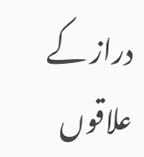دراز کے علاقوں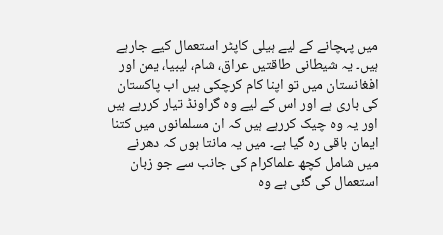میں پہچانے کے لیے ہیلی کاپٹر استعمال کیے جارہے ہیں۔ یہ شیطانی طاقتیں عراق، شام، لیبیا، یمن اور افغانستان میں تو اپنا کام کرچکی ہیں اب پاکستان کی باری ہے اور اس کے لیے وہ گراونڈ تیار کررہے ہیں اور یہ وہ چیک کررہے ہیں کہ ان مسلمانوں میں کتنا ایمان باقی رہ گیا ہے۔ میں یہ مانتا ہوں کہ دھرنے میں شامل کچھ علماکرام کی جانب سے جو زبان استعمال کی گئی ہے وہ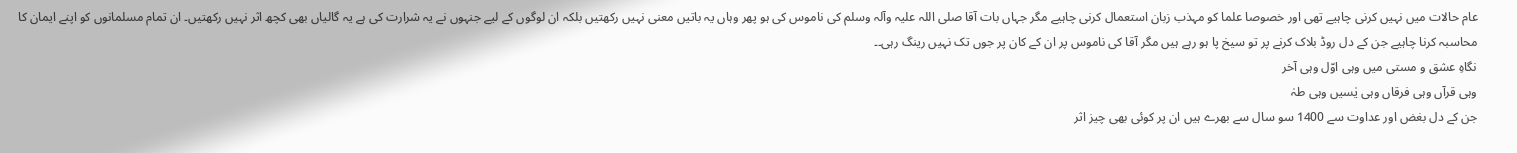عام حالات میں نہیں کرنی چاہیے تھی اور خصوصا علما کو مہذب زبان استعمال کرنی چاہیے مگر جہاں بات آقا صلی اللہ علیہ وآلہ وسلم کی ناموس کی ہو پھر وہاں یہ باتیں معنی نہیں رکھتیں بلکہ ان لوگوں کے لیے جنہوں نے یہ شرارت کی ہے یہ گالیاں بھی کچھ اثر نہیں رکھتیں۔ ان تمام مسلمانوں کو اپنے ایمان کا محاسبہ کرنا چاہیے جن کے دل روڈ بلاک کرنے پر تو سیخ پا ہو رہے ہیں مگر آقا کی ناموس پر ان کے کان پر جوں تک نہیں رینگ رہی۔۔
نگاہِ عشق و مستی میں وہی اوّل وہی آخر
وہی قرآں وہی فرقاں وہی یٰسیں وہی طہٰ
جن کے دل بغض اور عداوت سے 1400 سو سال سے بھرے ہیں ان پر کوئی بھی چیز اثر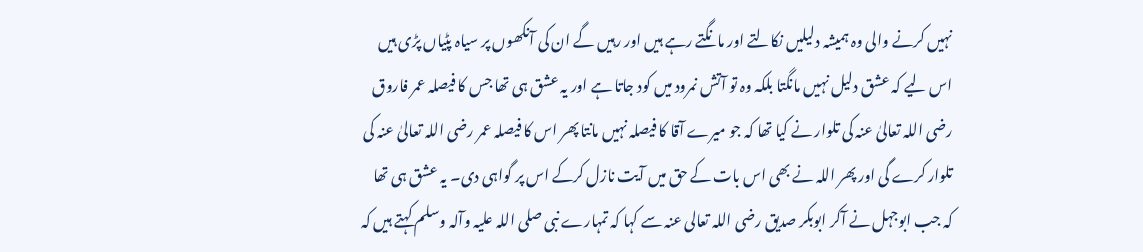نہیں کرنے والی وہ ہمیشہ دلیلیں نکالتے اور مانگتے رہے ہیں اور رہیں گے ان کی آنکھوں پر سیاہ پٹیاں پڑی ہیں اس لیے کہ عشق دلیل نہیں مانگتا بلکہ وہ تو آتش نمرود میں کود جاتا ہے اور یہ عشق ہی تھا جس کا فیصلہ عمر فاروق رضی اللہ تعالیٰ عنہ کی تلوار نے کیا تھا کہ جو میرے آقا کا فیصلہ نہیں مانتا پھر اس کا فیصلہ عمر رضی اللہ تعالیٰ عنہ کی تلوار کرے گی اور پھر اللہ نے بھی اس بات کے حق میں آیت نازل کرکے اس پر گواہی دی۔ یہ عشق ہی تھا کہ جب ابوجہل نے آکر ابوبکر صدیق رضی اللہ تعالی عنہ سے کہا کہ تمہارے نبی صلی اللہ علیہ وآلہ وسلم کہتے ہیں کہ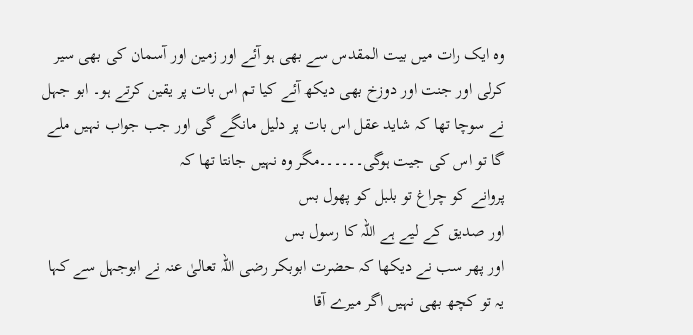وہ ایک رات میں بیت المقدس سے بھی ہو آئے اور زمین اور آسمان کی بھی سیر کرلی اور جنت اور دوزخ بھی دیکھ آئے کیا تم اس بات پر یقین کرتے ہو۔ ابو جہل نے سوچا تھا کہ شاید عقل اس بات پر دلیل مانگے گی اور جب جواب نہیں ملے گا تو اس کی جیت ہوگی۔۔۔۔۔۔مگر وہ نہیں جانتا تھا کہ
پروانے کو چراغ تو بلبل کو پھول بس
اور صدیق کے لیے ہے اللہ کا رسول بس
اور پھر سب نے دیکھا کہ حضرت ابوبکر رضی اللہ تعالیٰ عنہ نے ابوجہل سے کہا یہ تو کچھ بھی نہیں اگر میرے آقا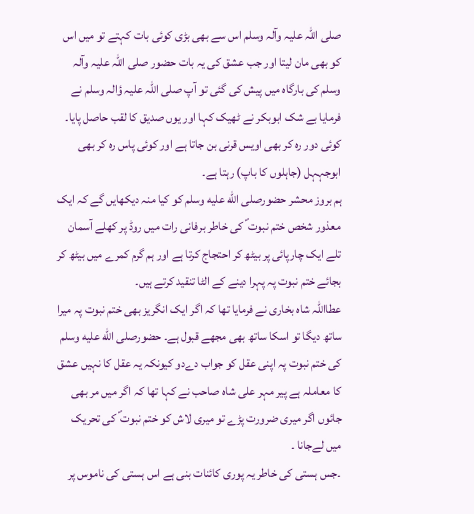صلی اللہ علیہ وآلہ وسلم اس سے بھی بڑی کوئی بات کہتے تو میں اس کو بھی مان لیتا اور جب عشق کی یہ بات حضور صلی اللہ علیہ وآلہ وسلم کی بارگاہ میں پیش کی گئی تو آپ صلی اللہ علیہ ؤالہ وسلم نے فرمایا بے شک ابوبکر نے ٹھیک کہا اور یوں صدیق کا لقب حاصل پایا۔
کوئی دور رہ کر بھی اویس قرنی بن جاتا ہے اور کوئی پاس رہ کر بھی ابوجہہل (جاہلوں کا باپ) رہتا ہے۔
ہم بروز محشر حضورصلى الله عليه وسلم کو کیا منہ دیکھایں گے کہ ایک معذور شخص ختم نبوت ؐ کی خاطر برفانی رات میں روڈ پر کھلے آسمان تلے ایک چارپائی پر بیٹھ کر احتجاج کرتا ہے اور ہم گرم کمرے میں بیٹھ کر بجائے ختم نبوت پہ پہرا دینے کے الٹا تنقید کرتے ہیں۔
عطااللہ شاہ بخاری نے فرمایا تھا کہ اگر ایک انگریز بھی ختم نبوت پہ میرا ساتھ دیگا تو اسکا ساتھ بھی مجھے قبول ہے۔ حضورصلى الله عليه وسلم کی ختم نبوت پہ اپنی عقل کو جواب دےدو کیونکہ یہ عقل کا نہیں عشق کا معاملہ ہے پیر مہر علی شاہ صاحب نے کہا تھا کہ اگر میں مر بھی جائوں اگر میری ضرورت پڑے تو میری لاش کو ختم نبوت ؐ کی تحریک میں لےجانا ۔
۔جس ہستی کی خاطر یہ پوری کائنات بنی ہے اس ہستی کی ناموس پر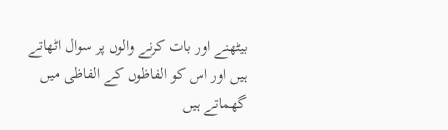بیٹھنے اور بات کرنے والوں پر سوال اٹھاتے ہیں اور اس کو الفاظوں کے الفاظی میں گھماتے ہیں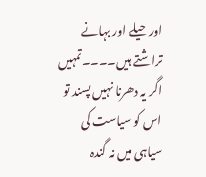اور حیلے اور بہانے تراشتے ہیں۔۔۔۔تمہیں اگر یہ دھرنا نہیں پسند تو اس کو سیاست کی سیاہی میں نہ گندہ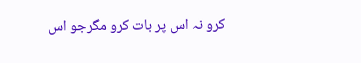کرو نہ اس پر بات کرو مگرجو اس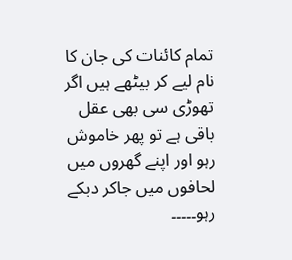تمام کائنات کی جان کا نام لیے کر بیٹھے ہیں اگر تھوڑی سی بھی عقل باقی ہے تو پھر خاموش رہو اور اپنے گھروں میں لحافوں میں جاکر دبکے رہو۔۔۔۔۔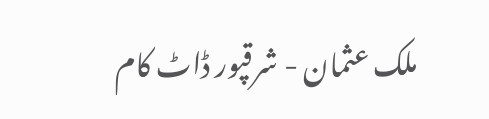ملک عثمان - شرقپور ڈاٹ کام